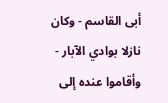أبى القاسم - وكان نازلا بوادي الآبار - وأقاموا عنده إلى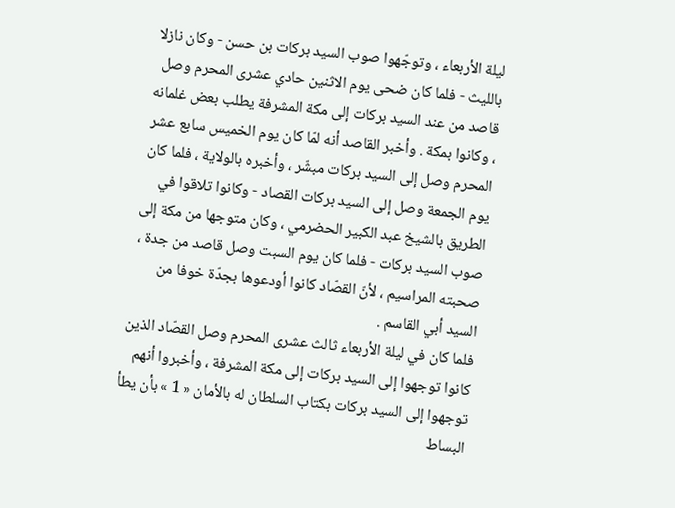ليلة الأربعاء ، وتوجّهوا صوب السيد بركات بن حسن - وكان نازلا بالليث - فلما كان ضحى يوم الاثنين حادي عشرى المحرم وصل قاصد من عند السيد بركات إلى مكة المشرفة يطلب بعض غلمانه ، وكانوا بمكة . وأخبر القاصد أنه لمّا كان يوم الخميس سابع عشر المحرم وصل إلى السيد بركات مبشّر ، وأخبره بالولاية ، فلما كان يوم الجمعة وصل إلى السيد بركات القصاد - وكانوا تلاقوا في الطريق بالشيخ عبد الكبير الحضرمي ، وكان متوجها من مكة إلى صوب السيد بركات - فلما كان يوم السبت وصل قاصد من جدة ، صحبته المراسيم ، لأنّ القصّاد كانوا أودعوها بجدّة خوفا من السيد أبي القاسم .
فلما كان في ليلة الأربعاء ثالث عشرى المحرم وصل القصّاد الذين كانوا توجهوا إلى السيد بركات إلى مكة المشرفة ، وأخبروا أنهم توجهوا إلى السيد بركات بكتاب السلطان له بالأمان « 1 » بأن يطأ البساط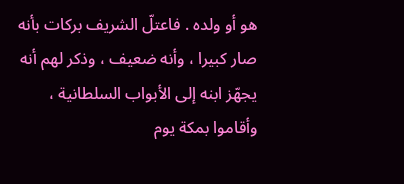هو أو ولده . فاعتلّ الشريف بركات بأنه صار كبيرا ، وأنه ضعيف ، وذكر لهم أنه يجهّز ابنه إلى الأبواب السلطانية ، وأقاموا بمكة يوم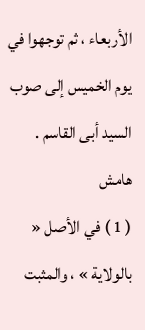الأربعاء ، ثم توجهوا في يوم الخميس إلى صوب السيد أبى القاسم .
هامش
( 1 ) في الأصل « بالولاية » ، والمثبت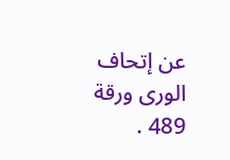عن إتحاف الورى ورقة 489 .